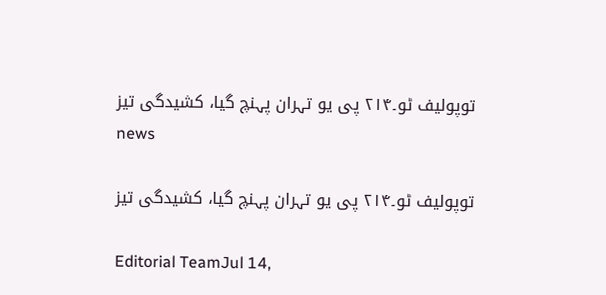توپولیف ٹو۔۲۱۴ پی یو تہران پہنچ گیا، کشیدگی تیز
news

توپولیف ٹو۔۲۱۴ پی یو تہران پہنچ گیا، کشیدگی تیز

Editorial TeamJul 14,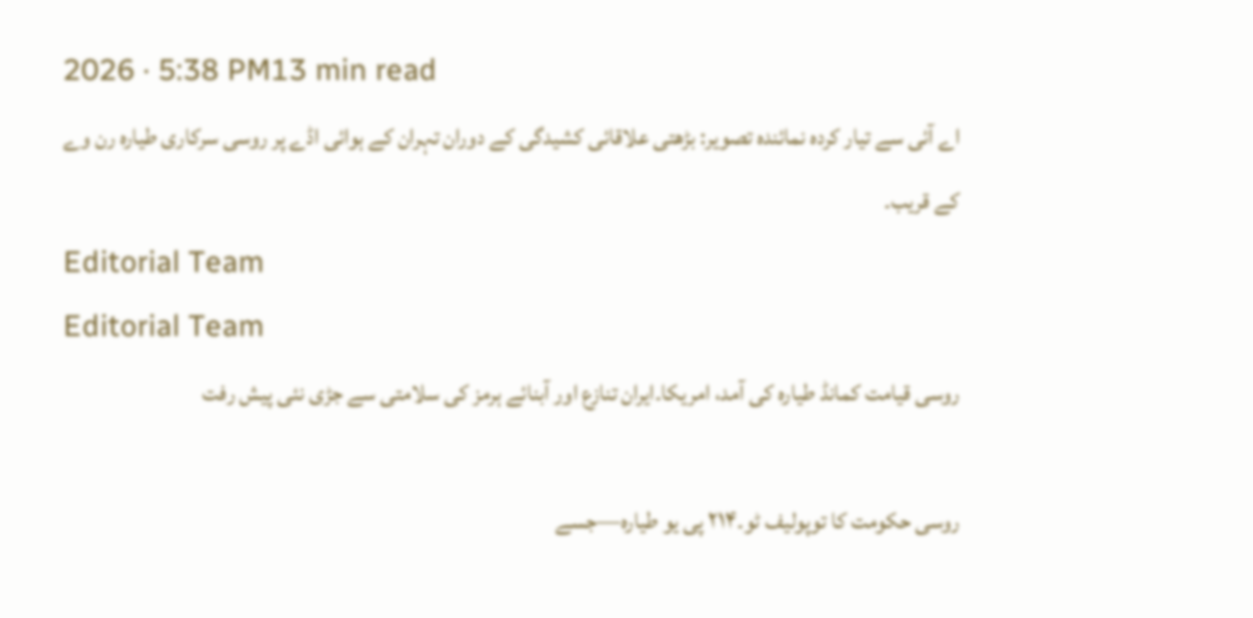2026 · 5:38 PM13 min read
اے آئی سے تیار کردہ نمائندہ تصویر: بڑھتی علاقائی کشیدگی کے دوران تہران کے ہوائی اڈے پر روسی سرکاری طیارہ رن وے کے قریب۔
Editorial Team
Editorial Team
روسی قیامت کمانڈ طیارہ کی آمد، امریکا۔ایران تنازع اور آبنائے ہرمز کی سلامتی سے جڑی نئی پیش رفت

روسی حکومت کا توپولیف ٹو۔۲۱۴ پی یو طیارہ—جسے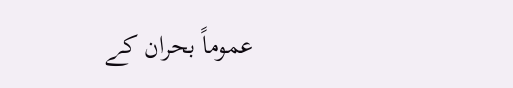عموماً بحران کے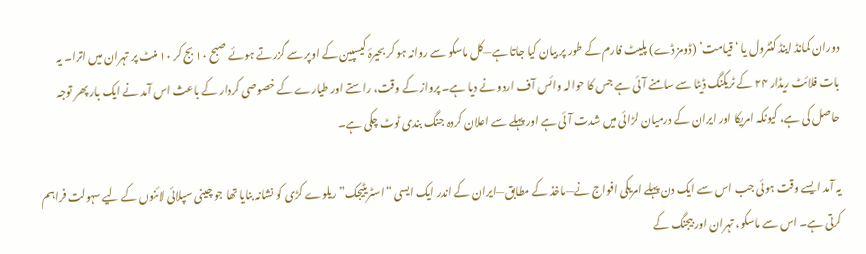دوران کمانڈ اینڈ کنٹرول یا ‘قیامت’ (ڈومز ڈے) پلیٹ فارم کے طور پر بیان کیا جاتا ہے—کل ماسکو سے روانہ ہو کر بحیرۂ کیسپین کے اوپر سے گزرتے ہوئے صبح ۱۰ بج کر ۱۰ منٹ پر تہران میں اترا۔ یہ بات فلائٹ ریڈار ۲۴ کے ٹریکنگ ڈیٹا سے سامنے آئی ہے جس کا حوالہ وائس آف اردو نے دیا ہے۔ پرواز کے وقت، راستے اور طیارے کے خصوصی کردار کے باعث اس آمد نے ایک بار پھر توجہ حاصل کی ہے، کیونکہ امریکا اور ایران کے درمیان لڑائی میں شدت آئی ہے اور پہلے سے اعلان کردہ جنگ بندی ٹوٹ چکی ہے۔

یہ آمد ایسے وقت ہوئی جب اس سے ایک دن پہلے امریکی افواج نے—ماخذ کے مطابق—ایران کے اندر ایک ایسی “اسٹریٹیجک” ریلوے کڑی کو نشانہ بنایا تھا جو چینی سپلائی لائنوں کے لیے سہولت فراہم کرتی ہے۔ اس سے ماسکو، تہران اور بیجنگ کے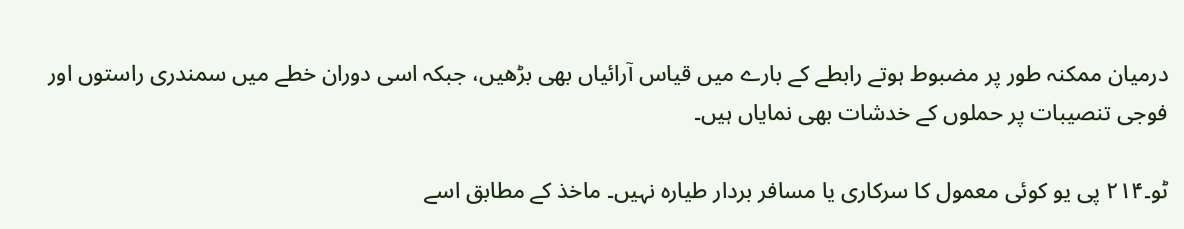درمیان ممکنہ طور پر مضبوط ہوتے رابطے کے بارے میں قیاس آرائیاں بھی بڑھیں، جبکہ اسی دوران خطے میں سمندری راستوں اور فوجی تنصیبات پر حملوں کے خدشات بھی نمایاں ہیں۔

ٹو۔۲۱۴ پی یو کوئی معمول کا سرکاری یا مسافر بردار طیارہ نہیں۔ ماخذ کے مطابق اسے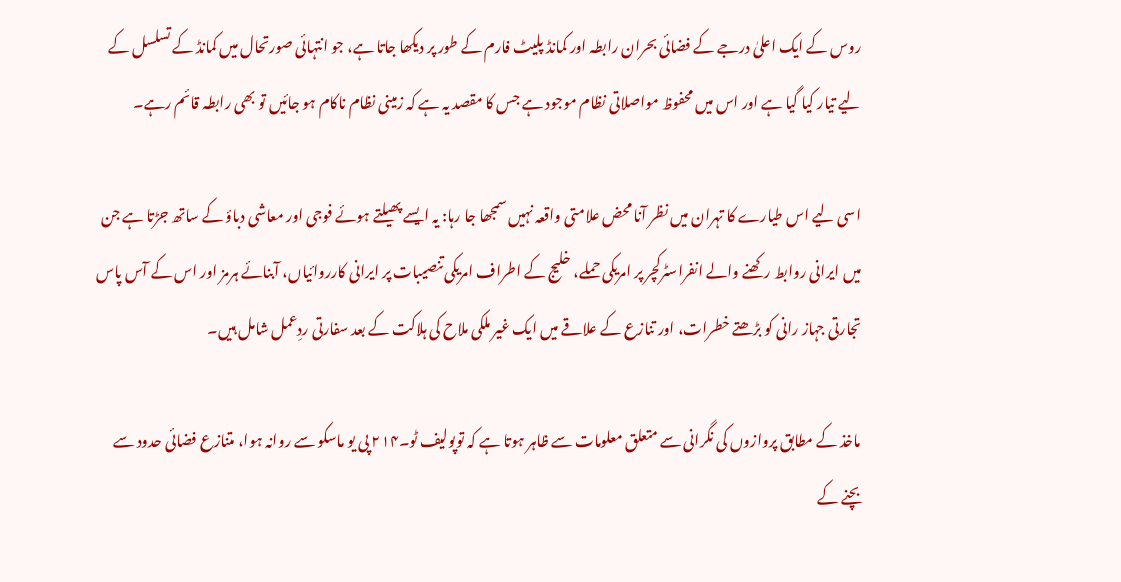روس کے ایک اعلیٰ درجے کے فضائی بحران رابطہ اور کمانڈ پلیٹ فارم کے طور پر دیکھا جاتا ہے، جو انتہائی صورتحال میں کمانڈ کے تسلسل کے لیے تیار کیا گیا ہے اور اس میں محفوظ مواصلاتی نظام موجود ہے جس کا مقصد یہ ہے کہ زمینی نظام ناکام ہو جائیں تو بھی رابطہ قائم رہے۔

اسی لیے اس طیارے کا تہران میں نظر آنا محض علامتی واقعہ نہیں سمجھا جا رہا: یہ ایسے پھیلتے ہوئے فوجی اور معاشی دباؤ کے ساتھ جڑتا ہے جن میں ایرانی روابط رکھنے والے انفراسٹرکچر پر امریکی حملے، خلیج کے اطراف امریکی تنصیبات پر ایرانی کارروائیاں، آبنائے ہرمز اور اس کے آس پاس تجارتی جہاز رانی کو بڑھتے خطرات، اور تنازع کے علاقے میں ایک غیر ملکی ملاح کی ہلاکت کے بعد سفارتی ردِعمل شامل ہیں۔

ماخذ کے مطابق پروازوں کی نگرانی سے متعلق معلومات سے ظاہر ہوتا ہے کہ توپولیف ٹو۔۲۱۴ پی یو ماسکو سے روانہ ہوا، متنازع فضائی حدود سے بچنے کے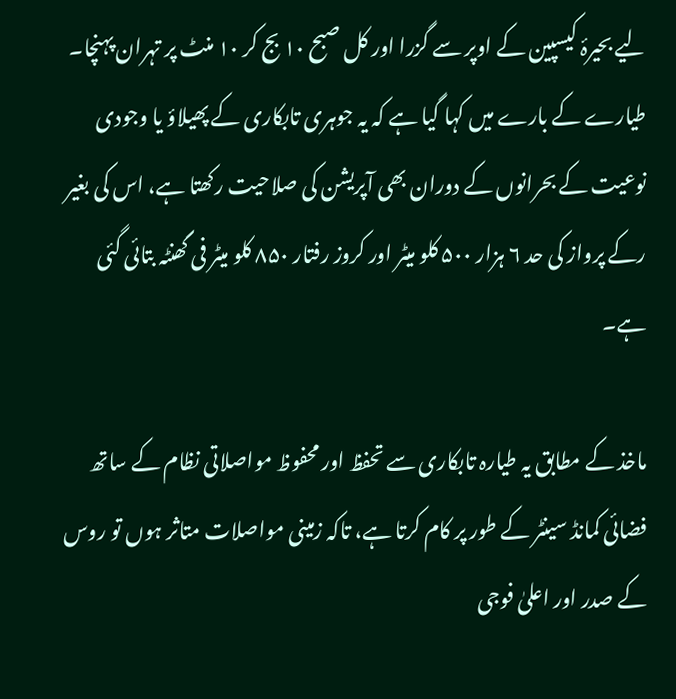لیے بحیرۂ کیسپین کے اوپر سے گزرا اور کل صبح ۱۰ بج کر ۱۰ منٹ پر تہران پہنچا۔ طیارے کے بارے میں کہا گیا ہے کہ یہ جوہری تابکاری کے پھیلاؤ یا وجودی نوعیت کے بحرانوں کے دوران بھی آپریشن کی صلاحیت رکھتا ہے، اس کی بغیر رکے پرواز کی حد ۶ ہزار ۵۰۰ کلو میٹر اور کروز رفتار ۸۵۰ کلو میٹر فی گھنٹہ بتائی گئی ہے۔

ماخذ کے مطابق یہ طیارہ تابکاری سے تحفظ اور محفوظ مواصلاتی نظام کے ساتھ فضائی کمانڈ سینٹر کے طور پر کام کرتا ہے، تاکہ زمینی مواصلات متاثر ہوں تو روس کے صدر اور اعلیٰ فوجی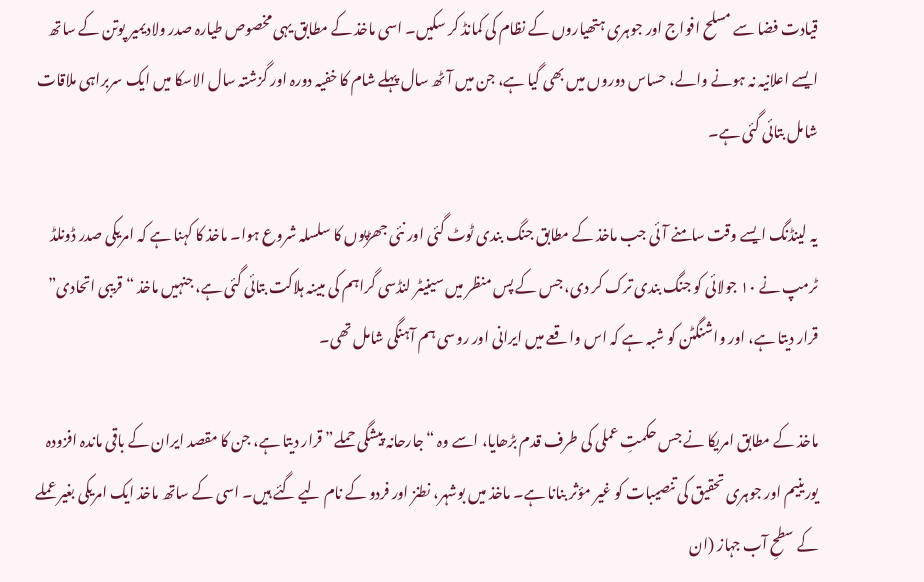قیادت فضا سے مسلح افواج اور جوہری ہتھیاروں کے نظام کی کمانڈ کر سکیں۔ اسی ماخذ کے مطابق یہی مخصوص طیارہ صدر ولادیمیر پوتن کے ساتھ ایسے اعلانیہ نہ ہونے والے، حساس دوروں میں بھی گیا ہے، جن میں آٹھ سال پہلے شام کا خفیہ دورہ اور گزشتہ سال الاسکا میں ایک سربراہی ملاقات شامل بتائی گئی ہے۔

یہ لینڈنگ ایسے وقت سامنے آئی جب ماخذ کے مطابق جنگ بندی ٹوٹ گئی اور نئی جھڑپوں کا سلسلہ شروع ہوا۔ ماخذ کا کہنا ہے کہ امریکی صدر ڈونلڈ ٹرمپ نے ۱۰ جولائی کو جنگ بندی ترک کر دی، جس کے پس منظر میں سینیٹر لنڈسی گراہم کی مبینہ ہلاکت بتائی گئی ہے، جنہیں ماخذ “قریبی اتحادی” قرار دیتا ہے، اور واشنگٹن کو شبہ ہے کہ اس واقعے میں ایرانی اور روسی ہم آہنگی شامل تھی۔

ماخذ کے مطابق امریکا نے جس حکمتِ عملی کی طرف قدم بڑھایا، اسے وہ “جارحانہ پیشگی حملے” قرار دیتا ہے، جن کا مقصد ایران کے باقی ماندہ افزودہ یورینیم اور جوہری تحقیق کی تنصیبات کو غیر مؤثر بنانا ہے۔ ماخذ میں بوشہر، نطنز اور فردو کے نام لیے گئے ہیں۔ اسی کے ساتھ ماخذ ایک امریکی بغیر عملے کے سطحِ آب جہاز (ان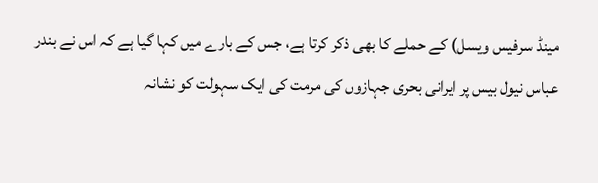مینڈ سرفیس ویسل) کے حملے کا بھی ذکر کرتا ہے، جس کے بارے میں کہا گیا ہے کہ اس نے بندر عباس نیول بیس پر ایرانی بحری جہازوں کی مرمت کی ایک سہولت کو نشانہ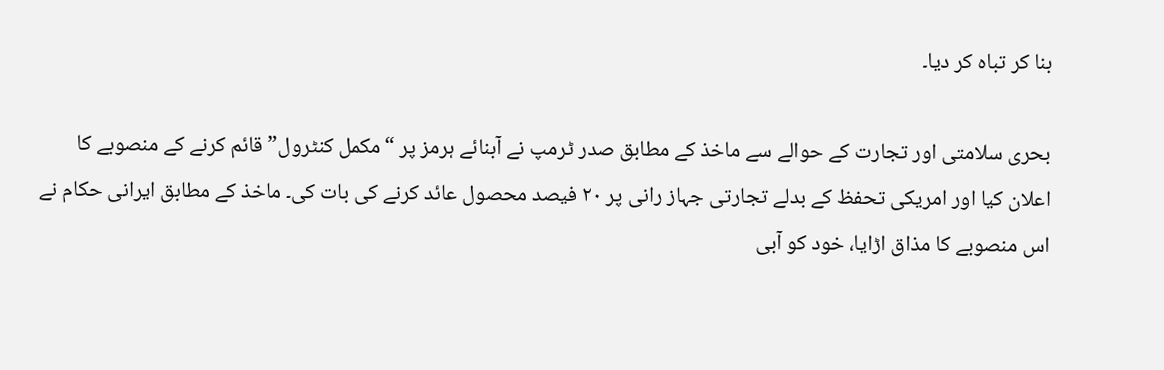بنا کر تباہ کر دیا۔

بحری سلامتی اور تجارت کے حوالے سے ماخذ کے مطابق صدر ٹرمپ نے آبنائے ہرمز پر “مکمل کنٹرول” قائم کرنے کے منصوبے کا اعلان کیا اور امریکی تحفظ کے بدلے تجارتی جہاز رانی پر ۲۰ فیصد محصول عائد کرنے کی بات کی۔ ماخذ کے مطابق ایرانی حکام نے اس منصوبے کا مذاق اڑایا، خود کو آبی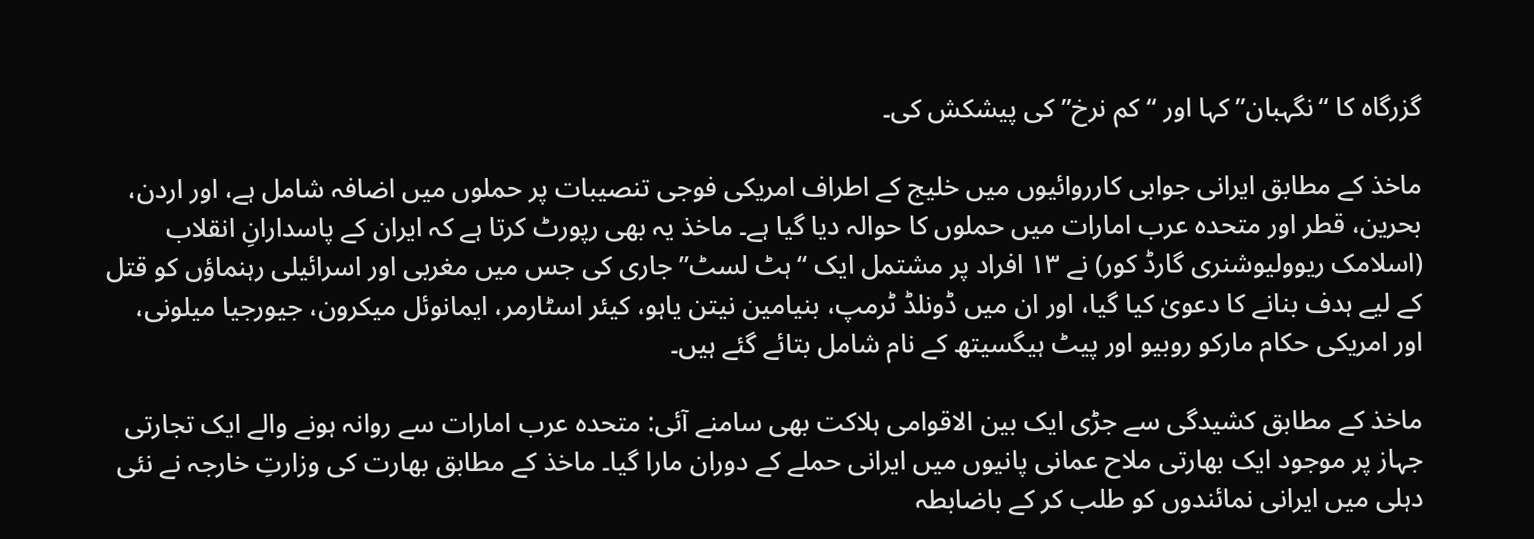گزرگاہ کا “نگہبان” کہا اور “کم نرخ” کی پیشکش کی۔

ماخذ کے مطابق ایرانی جوابی کارروائیوں میں خلیج کے اطراف امریکی فوجی تنصیبات پر حملوں میں اضافہ شامل ہے، اور اردن، بحرین، قطر اور متحدہ عرب امارات میں حملوں کا حوالہ دیا گیا ہے۔ ماخذ یہ بھی رپورٹ کرتا ہے کہ ایران کے پاسدارانِ انقلاب (اسلامک ریوولیوشنری گارڈ کور) نے ۱۳ افراد پر مشتمل ایک “ہٹ لسٹ” جاری کی جس میں مغربی اور اسرائیلی رہنماؤں کو قتل کے لیے ہدف بنانے کا دعویٰ کیا گیا، اور ان میں ڈونلڈ ٹرمپ، بنیامین نیتن یاہو، کیئر اسٹارمر، ایمانوئل میکرون، جیورجیا میلونی، اور امریکی حکام مارکو روبیو اور پیٹ ہیگسیتھ کے نام شامل بتائے گئے ہیں۔

ماخذ کے مطابق کشیدگی سے جڑی ایک بین الاقوامی ہلاکت بھی سامنے آئی: متحدہ عرب امارات سے روانہ ہونے والے ایک تجارتی جہاز پر موجود ایک بھارتی ملاح عمانی پانیوں میں ایرانی حملے کے دوران مارا گیا۔ ماخذ کے مطابق بھارت کی وزارتِ خارجہ نے نئی دہلی میں ایرانی نمائندوں کو طلب کر کے باضابطہ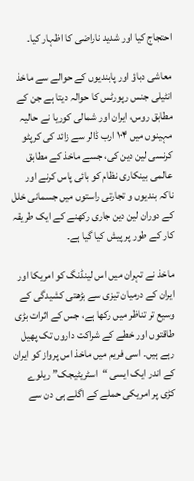احتجاج کیا اور شدید ناراضی کا اظہار کیا۔

معاشی دباؤ اور پابندیوں کے حوالے سے ماخذ انٹیلی جنس رپورٹس کا حوالہ دیتا ہے جن کے مطابق روس، ایران اور شمالی کوریا نے حالیہ مہینوں میں ۱۰۴ ارب ڈالر سے زائد کی کرپٹو کرنسی لین دین کی، جسے ماخذ کے مطابق عالمی بینکاری نظام کو بائی پاس کرنے اور ناکہ بندیوں و تجارتی راستوں میں جسمانی خلل کے دوران لین دین جاری رکھنے کے ایک طریقہ کار کے طور پر پیش کیا گیا ہے۔

ماخذ نے تہران میں اس لینڈنگ کو امریکا اور ایران کے درمیان تیزی سے بڑھتی کشیدگی کے وسیع تر تناظر میں رکھا ہے، جس کے اثرات بڑی طاقتوں اور خطے کے شراکت داروں تک پھیل رہے ہیں۔ اسی فریم میں ماخذ اس پرواز کو ایران کے اندر ایک ایسی “اسٹریٹیجک” ریلوے کڑی پر امریکی حملے کے اگلے ہی دن سے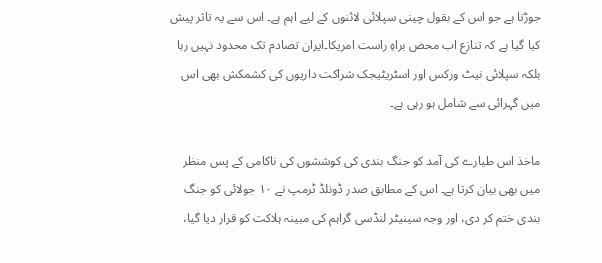جوڑتا ہے جو اس کے بقول چینی سپلائی لائنوں کے لیے اہم ہے۔ اس سے یہ تاثر پیش کیا گیا ہے کہ تنازع اب محض براہِ راست امریکا۔ایران تصادم تک محدود نہیں رہا بلکہ سپلائی نیٹ ورکس اور اسٹریٹیجک شراکت داریوں کی کشمکش بھی اس میں گہرائی سے شامل ہو رہی ہے۔

ماخذ اس طیارے کی آمد کو جنگ بندی کی کوششوں کی ناکامی کے پس منظر میں بھی بیان کرتا ہے۔ اس کے مطابق صدر ڈونلڈ ٹرمپ نے ۱۰ جولائی کو جنگ بندی ختم کر دی، اور وجہ سینیٹر لنڈسی گراہم کی مبینہ ہلاکت کو قرار دیا گیا،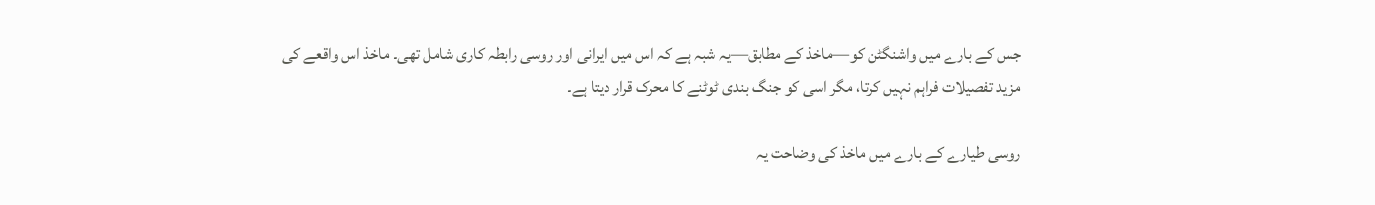جس کے بارے میں واشنگٹن کو—ماخذ کے مطابق—یہ شبہ ہے کہ اس میں ایرانی اور روسی رابطہ کاری شامل تھی۔ ماخذ اس واقعے کی مزید تفصیلات فراہم نہیں کرتا، مگر اسی کو جنگ بندی ٹوٹنے کا محرک قرار دیتا ہے۔

روسی طیارے کے بارے میں ماخذ کی وضاحت یہ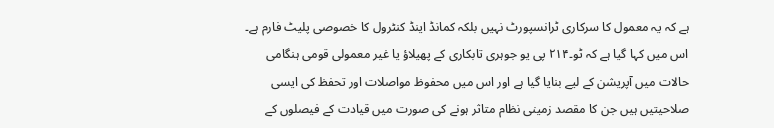ہے کہ یہ معمول کا سرکاری ٹرانسپورٹ نہیں بلکہ کمانڈ اینڈ کنٹرول کا خصوصی پلیٹ فارم ہے۔ اس میں کہا گیا ہے کہ ٹو۔۲۱۴ پی یو جوہری تابکاری کے پھیلاؤ یا غیر معمولی قومی ہنگامی حالات میں آپریشن کے لیے بنایا گیا ہے اور اس میں محفوظ مواصلات اور تحفظ کی ایسی صلاحیتیں ہیں جن کا مقصد زمینی نظام متاثر ہونے کی صورت میں قیادت کے فیصلوں کے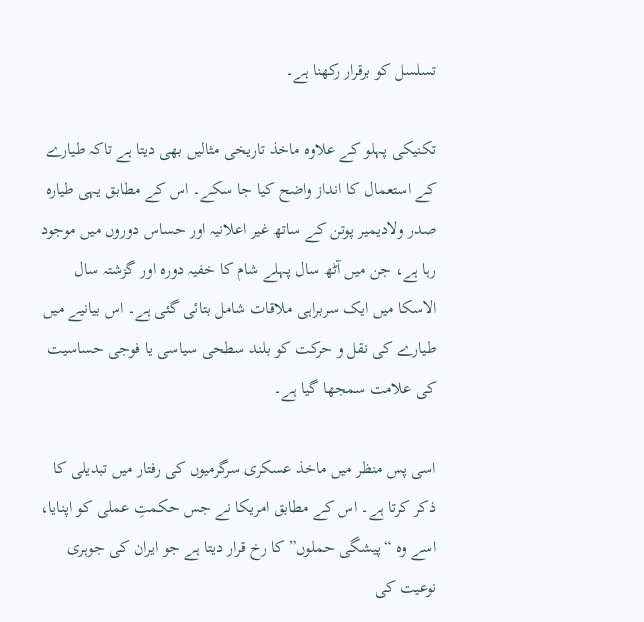تسلسل کو برقرار رکھنا ہے۔

تکنیکی پہلو کے علاوہ ماخذ تاریخی مثالیں بھی دیتا ہے تاکہ طیارے کے استعمال کا انداز واضح کیا جا سکے۔ اس کے مطابق یہی طیارہ صدر ولادیمیر پوتن کے ساتھ غیر اعلانیہ اور حساس دوروں میں موجود رہا ہے، جن میں آٹھ سال پہلے شام کا خفیہ دورہ اور گزشتہ سال الاسکا میں ایک سربراہی ملاقات شامل بتائی گئی ہے۔ اس بیانیے میں طیارے کی نقل و حرکت کو بلند سطحی سیاسی یا فوجی حساسیت کی علامت سمجھا گیا ہے۔

اسی پس منظر میں ماخذ عسکری سرگرمیوں کی رفتار میں تبدیلی کا ذکر کرتا ہے۔ اس کے مطابق امریکا نے جس حکمتِ عملی کو اپنایا، اسے وہ “پیشگی حملوں” کا رخ قرار دیتا ہے جو ایران کی جوہری نوعیت کی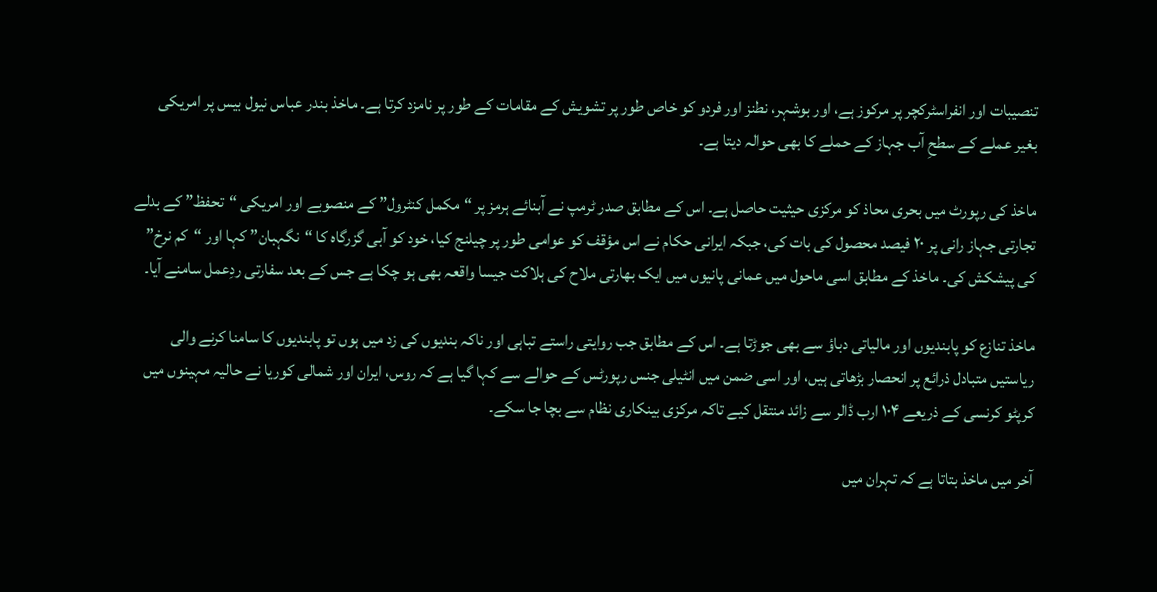تنصیبات اور انفراسٹرکچر پر مرکوز ہے، اور بوشہر، نطنز اور فردو کو خاص طور پر تشویش کے مقامات کے طور پر نامزد کرتا ہے۔ ماخذ بندر عباس نیول بیس پر امریکی بغیر عملے کے سطحِ آب جہاز کے حملے کا بھی حوالہ دیتا ہے۔

ماخذ کی رپورٹ میں بحری محاذ کو مرکزی حیثیت حاصل ہے۔ اس کے مطابق صدر ٹرمپ نے آبنائے ہرمز پر “مکمل کنٹرول” کے منصوبے اور امریکی “تحفظ” کے بدلے تجارتی جہاز رانی پر ۲۰ فیصد محصول کی بات کی، جبکہ ایرانی حکام نے اس مؤقف کو عوامی طور پر چیلنج کیا، خود کو آبی گزرگاہ کا “نگہبان” کہا اور “کم نرخ” کی پیشکش کی۔ ماخذ کے مطابق اسی ماحول میں عمانی پانیوں میں ایک بھارتی ملاح کی ہلاکت جیسا واقعہ بھی ہو چکا ہے جس کے بعد سفارتی ردِعمل سامنے آیا۔

ماخذ تنازع کو پابندیوں اور مالیاتی دباؤ سے بھی جوڑتا ہے۔ اس کے مطابق جب روایتی راستے تباہی اور ناکہ بندیوں کی زد میں ہوں تو پابندیوں کا سامنا کرنے والی ریاستیں متبادل ذرائع پر انحصار بڑھاتی ہیں، اور اسی ضمن میں انٹیلی جنس رپورٹس کے حوالے سے کہا گیا ہے کہ روس، ایران اور شمالی کوریا نے حالیہ مہینوں میں کرپٹو کرنسی کے ذریعے ۱۰۴ ارب ڈالر سے زائد منتقل کیے تاکہ مرکزی بینکاری نظام سے بچا جا سکے۔

آخر میں ماخذ بتاتا ہے کہ تہران میں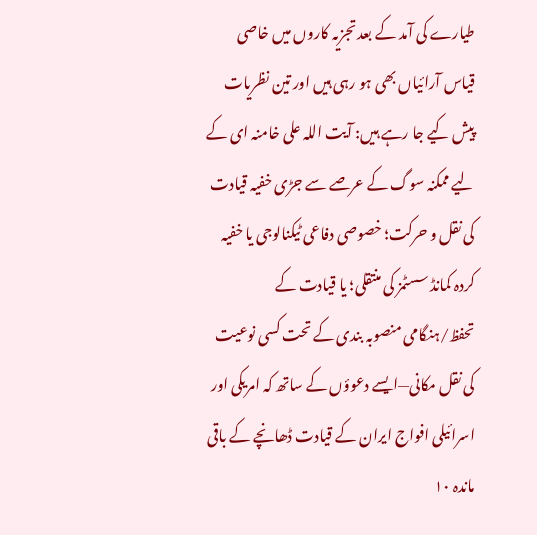طیارے کی آمد کے بعد تجزیہ کاروں میں خاصی قیاس آرائیاں بھی ہو رہی ہیں اور تین نظریات پیش کیے جا رہے ہیں: آیت اللہ علی خامنہ ای کے لیے ممکنہ سوگ کے عرصے سے جڑی خفیہ قیادت کی نقل و حرکت؛ خصوصی دفاعی ٹیکنالوجی یا خفیہ کردہ کمانڈ سسٹمز کی منتقلی؛ یا قیادت کے تحفظ/ہنگامی منصوبہ بندی کے تحت کسی نوعیت کی نقل مکانی—ایسے دعوؤں کے ساتھ کہ امریکی اور اسرائیلی افواج ایران کے قیادت ڈھانچے کے باقی ماندہ ۱۰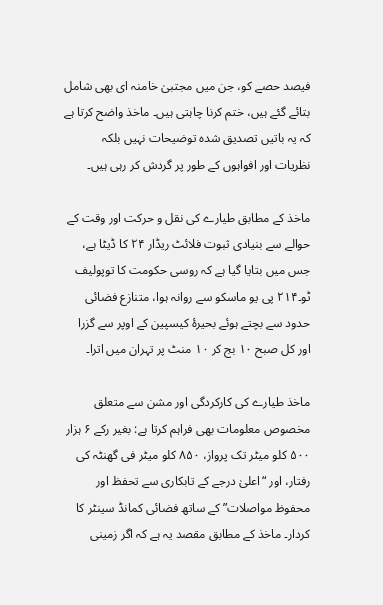فیصد حصے کو، جن میں مجتبیٰ خامنہ ای بھی شامل بتائے گئے ہیں، ختم کرنا چاہتی ہیں۔ ماخذ واضح کرتا ہے کہ یہ باتیں تصدیق شدہ توضیحات نہیں بلکہ نظریات اور افواہوں کے طور پر گردش کر رہی ہیں۔

ماخذ کے مطابق طیارے کی نقل و حرکت اور وقت کے حوالے سے بنیادی ثبوت فلائٹ ریڈار ۲۴ کا ڈیٹا ہے، جس میں بتایا گیا ہے کہ روسی حکومت کا توپولیف ٹو۔۲۱۴ پی یو ماسکو سے روانہ ہوا، متنازع فضائی حدود سے بچتے ہوئے بحیرۂ کیسپین کے اوپر سے گزرا اور کل صبح ۱۰ بج کر ۱۰ منٹ پر تہران میں اترا۔

ماخذ طیارے کی کارکردگی اور مشن سے متعلق مخصوص معلومات بھی فراہم کرتا ہے: بغیر رکے ۶ ہزار ۵۰۰ کلو میٹر تک پرواز، ۸۵۰ کلو میٹر فی گھنٹہ کی رفتار، اور “اعلیٰ درجے کے تابکاری سے تحفظ اور محفوظ مواصلات” کے ساتھ فضائی کمانڈ سینٹر کا کردار۔ ماخذ کے مطابق مقصد یہ ہے کہ اگر زمینی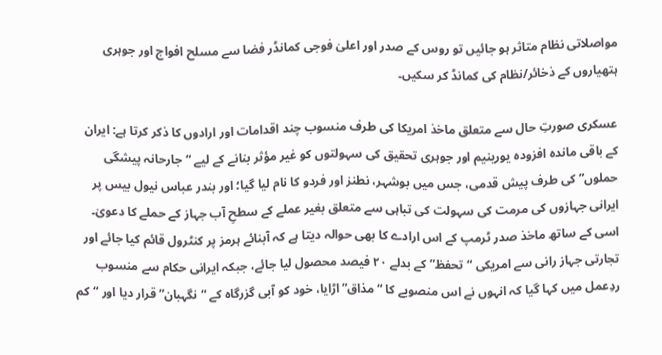مواصلاتی نظام متاثر ہو جائیں تو روس کے صدر اور اعلیٰ فوجی کمانڈر فضا سے مسلح افواج اور جوہری ہتھیاروں کے ذخائر/نظام کی کمانڈ کر سکیں۔

عسکری صورتِ حال سے متعلق ماخذ امریکا کی طرف منسوب چند اقدامات اور ارادوں کا ذکر کرتا ہے: ایران کے باقی ماندہ افزودہ یورینیم اور جوہری تحقیق کی سہولتوں کو غیر مؤثر بنانے کے لیے “جارحانہ پیشگی حملوں” کی طرف پیش قدمی، جس میں بوشہر، نطنز اور فردو کا نام لیا گیا؛ اور بندر عباس نیول بیس پر ایرانی جہازوں کی مرمت کی سہولت کی تباہی سے متعلق بغیر عملے کے سطحِ آب جہاز کے حملے کا دعویٰ۔ اسی کے ساتھ ماخذ صدر ٹرمپ کے اس ارادے کا بھی حوالہ دیتا ہے کہ آبنائے ہرمز پر کنٹرول قائم کیا جائے اور تجارتی جہاز رانی سے امریکی “تحفظ” کے بدلے ۲۰ فیصد محصول لیا جائے، جبکہ ایرانی حکام سے منسوب ردِعمل میں کہا گیا کہ انہوں نے اس منصوبے کا “مذاق” اڑایا، خود کو آبی گزرگاہ کے “نگہبان” قرار دیا اور “کم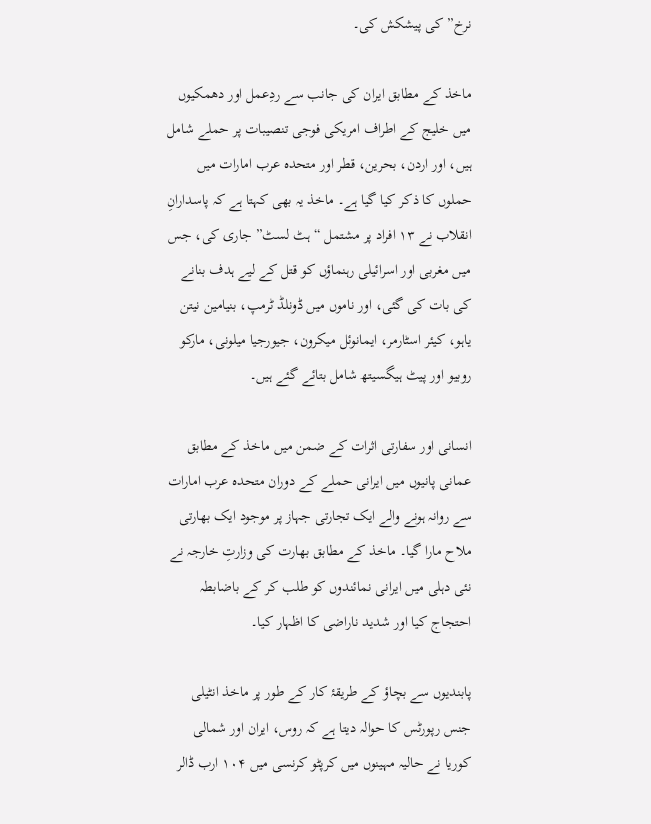نرخ” کی پیشکش کی۔

ماخذ کے مطابق ایران کی جانب سے ردِعمل اور دھمکیوں میں خلیج کے اطراف امریکی فوجی تنصیبات پر حملے شامل ہیں، اور اردن، بحرین، قطر اور متحدہ عرب امارات میں حملوں کا ذکر کیا گیا ہے۔ ماخذ یہ بھی کہتا ہے کہ پاسدارانِ انقلاب نے ۱۳ افراد پر مشتمل “ہٹ لسٹ” جاری کی، جس میں مغربی اور اسرائیلی رہنماؤں کو قتل کے لیے ہدف بنانے کی بات کی گئی، اور ناموں میں ڈونلڈ ٹرمپ، بنیامین نیتن یاہو، کیئر اسٹارمر، ایمانوئل میکرون، جیورجیا میلونی، مارکو روبیو اور پیٹ ہیگسیتھ شامل بتائے گئے ہیں۔

انسانی اور سفارتی اثرات کے ضمن میں ماخذ کے مطابق عمانی پانیوں میں ایرانی حملے کے دوران متحدہ عرب امارات سے روانہ ہونے والے ایک تجارتی جہاز پر موجود ایک بھارتی ملاح مارا گیا۔ ماخذ کے مطابق بھارت کی وزارتِ خارجہ نے نئی دہلی میں ایرانی نمائندوں کو طلب کر کے باضابطہ احتجاج کیا اور شدید ناراضی کا اظہار کیا۔

پابندیوں سے بچاؤ کے طریقۂ کار کے طور پر ماخذ انٹیلی جنس رپورٹس کا حوالہ دیتا ہے کہ روس، ایران اور شمالی کوریا نے حالیہ مہینوں میں کرپٹو کرنسی میں ۱۰۴ ارب ڈالر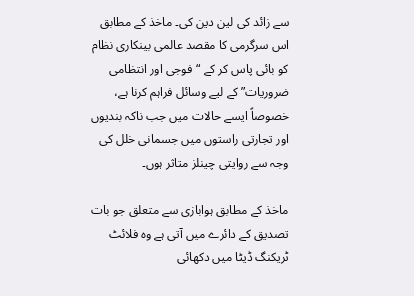سے زائد کی لین دین کی۔ ماخذ کے مطابق اس سرگرمی کا مقصد عالمی بینکاری نظام کو بائی پاس کر کے “فوجی اور انتظامی ضروریات” کے لیے وسائل فراہم کرنا ہے، خصوصاً ایسے حالات میں جب ناکہ بندیوں اور تجارتی راستوں میں جسمانی خلل کی وجہ سے روایتی چینلز متاثر ہوں۔

ماخذ کے مطابق ہوابازی سے متعلق جو بات تصدیق کے دائرے میں آتی ہے وہ فلائٹ ٹریکنگ ڈیٹا میں دکھائی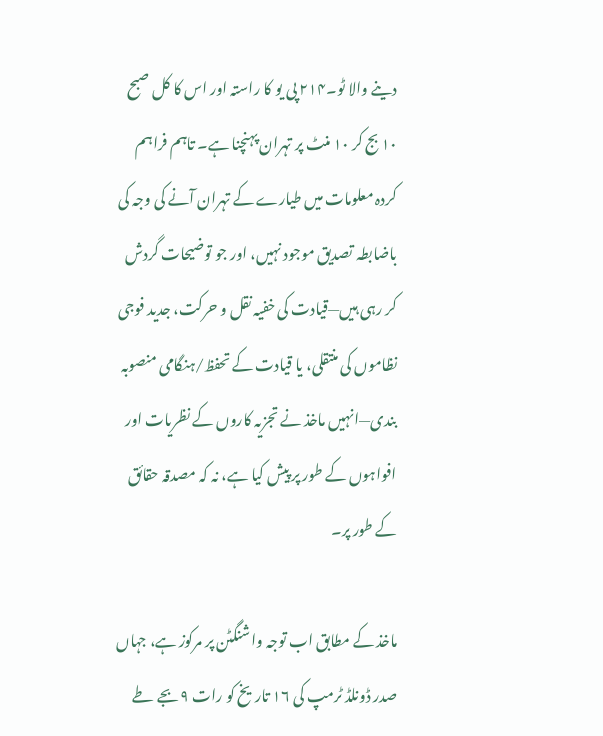دینے والا ٹو۔۲۱۴ پی یو کا راستہ اور اس کا کل صبح ۱۰ بج کر ۱۰ منٹ پر تہران پہنچنا ہے۔ تاہم فراہم کردہ معلومات میں طیارے کے تہران آنے کی وجہ کی باضابطہ تصدیق موجود نہیں، اور جو توضیحات گردش کر رہی ہیں—قیادت کی خفیہ نقل و حرکت، جدید فوجی نظاموں کی منتقلی، یا قیادت کے تحفظ/ہنگامی منصوبہ بندی—انہیں ماخذ نے تجزیہ کاروں کے نظریات اور افواہوں کے طور پر پیش کیا ہے، نہ کہ مصدقہ حقائق کے طور پر۔

ماخذ کے مطابق اب توجہ واشنگٹن پر مرکوز ہے، جہاں صدر ڈونلڈ ٹرمپ کی ۱۶ تاریخ کو رات ۹ بجے طے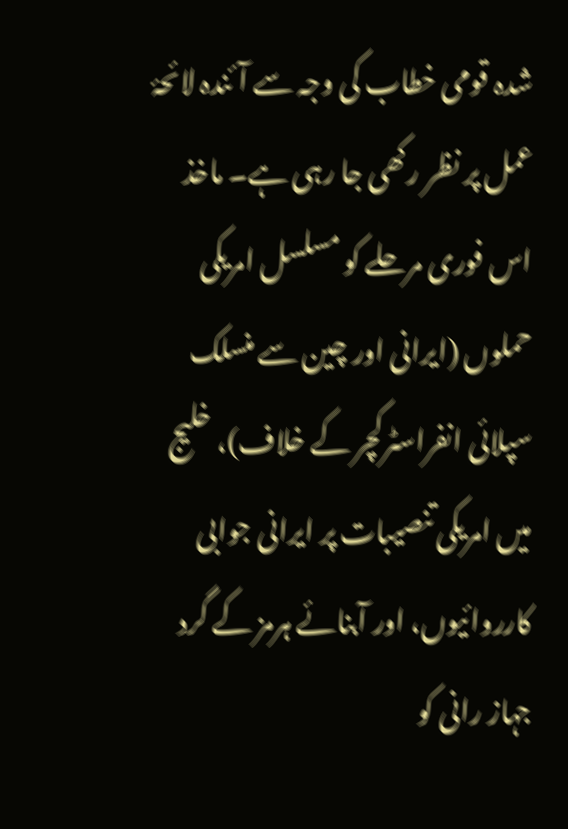شدہ قومی خطاب کی وجہ سے آئندہ لائحۂ عمل پر نظر رکھی جا رہی ہے۔ ماخذ اس فوری مرحلے کو مسلسل امریکی حملوں (ایرانی اور چین سے منسلک سپلائی انفراسٹرکچر کے خلاف)، خلیج میں امریکی تنصیبات پر ایرانی جوابی کارروائیوں، اور آبنائے ہرمز کے گرد جہاز رانی کو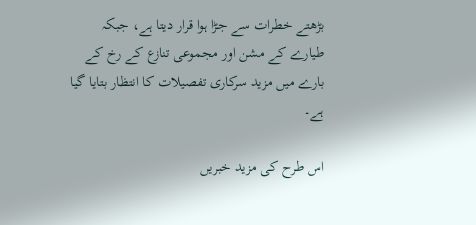بڑھتے خطرات سے جڑا ہوا قرار دیتا ہے، جبکہ طیارے کے مشن اور مجموعی تنازع کے رخ کے بارے میں مزید سرکاری تفصیلات کا انتظار بتایا گیا ہے۔

اس طرح کی مزید خبریں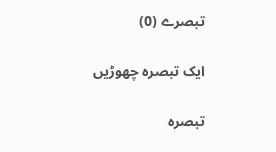تبصرے (0)

ایک تبصرہ چھوڑیں

تبصرہ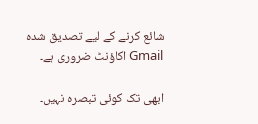شائع کرنے کے لیے تصدیق شدہ Gmail اکاؤنٹ ضروری ہے۔

ابھی تک کوئی تبصرہ نہیں۔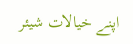اپنے خیالات شیئر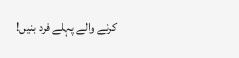کرنے والے پہلے فرد بنیں!